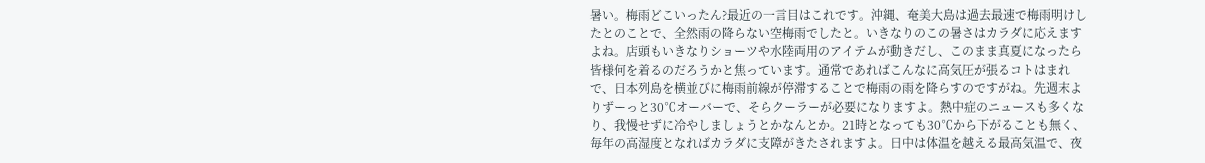暑い。梅雨どこいったん?最近の一言目はこれです。沖縄、奄美大島は過去最速で梅雨明けしたとのことで、全然雨の降らない空梅雨でしたと。いきなりのこの暑さはカラダに応えますよね。店頭もいきなりショーツや水陸両用のアイテムが動きだし、このまま真夏になったら皆様何を着るのだろうかと焦っています。通常であればこんなに高気圧が張るコトはまれで、日本列島を横並びに梅雨前線が停滞することで梅雨の雨を降らすのですがね。先週末よりずーっと30℃オーバーで、そらクーラーが必要になりますよ。熱中症のニュースも多くなり、我慢せずに冷やしましょうとかなんとか。21時となっても30℃から下がることも無く、毎年の高湿度となればカラダに支障がきたされますよ。日中は体温を越える最高気温で、夜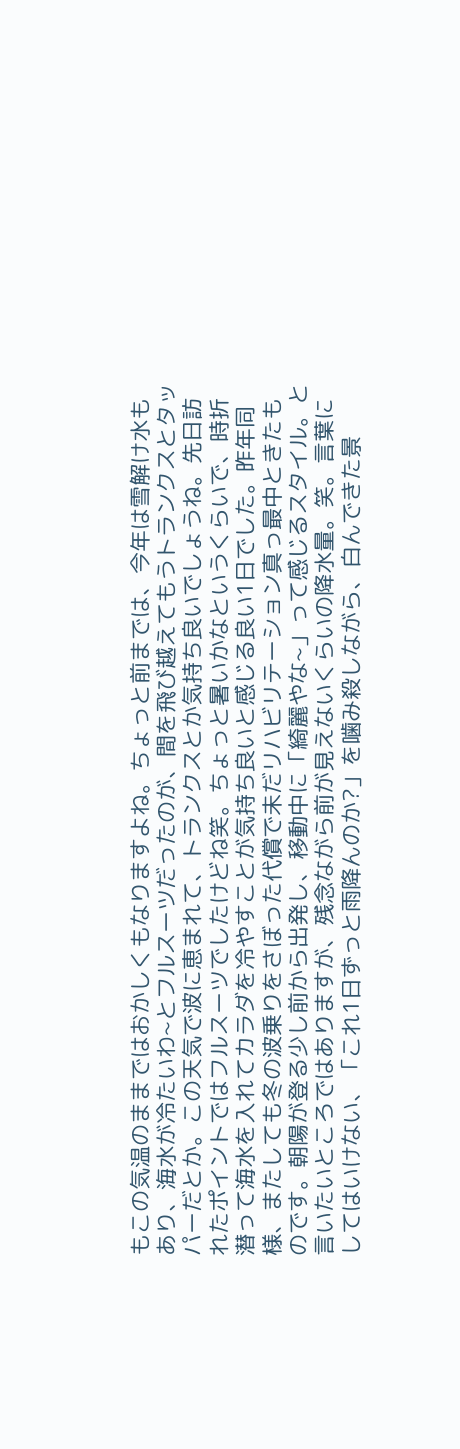もこの気温のままではおかしくもなりますよね。ちょっと前までは、今年は雪解け水もあり、海水が冷たいわ~とフルスーツだったのが、間を飛び越えてもうトランクスとタッパーだとか。この天気で波に恵まれて、トランクスとか気持ち良いでしょうね。先日訪れたポイントではフルスーツでしたけどね笑。ちょっと暑いかなというくらいで、時折潜って海水を入れてカラダを冷やすことが気持ち良いと感じる良い1日でした。昨年同様、またしても冬の波乗りをさぼった代償で未だリハビリテーション真っ最中ときたものです。朝陽が登る少し前から出発し、移動中に「綺麗やな~」って感じるスタイル。と言いたいところではありますが、残念ながら前が見えないくらいの降水量。笑。言葉にしてはいけない、「これ1日ずっと雨降んのか?」を噛み殺しながら、白んできた景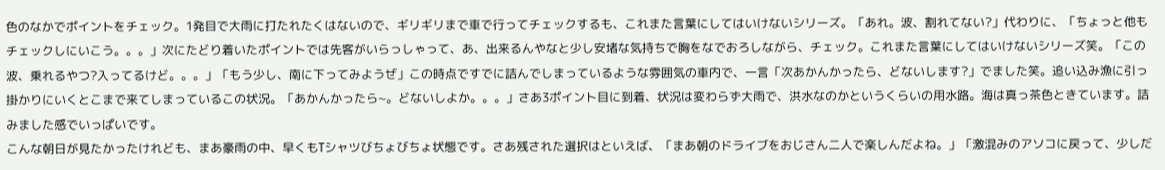色のなかでポイントをチェック。1発目で大雨に打たれたくはないので、ギリギリまで車で行ってチェックするも、これまた言葉にしてはいけないシリーズ。「あれ。波、割れてない?」代わりに、「ちょっと他もチェックしにいこう。。。」次にたどり着いたポイントでは先客がいらっしゃって、あ、出来るんやなと少し安堵な気持ちで胸をなでおろしながら、チェック。これまた言葉にしてはいけないシリーズ笑。「この波、乗れるやつ?入ってるけど。。。」「もう少し、南に下ってみようぜ」この時点ですでに詰んでしまっているような雰囲気の車内で、一言「次あかんかったら、どないします?」でました笑。追い込み漁に引っ掛かりにいくとこまで来てしまっているこの状況。「あかんかったら~。どないしよか。。。」さあ3ポイント目に到着、状況は変わらず大雨で、洪水なのかというくらいの用水路。海は真っ茶色ときています。詰みました感でいっぱいです。
こんな朝日が見たかったけれども、まあ豪雨の中、早くもTシャツびちょびちょ状態です。さあ残された選択はといえば、「まあ朝のドライブをおじさん二人で楽しんだよね。」「激混みのアソコに戻って、少しだ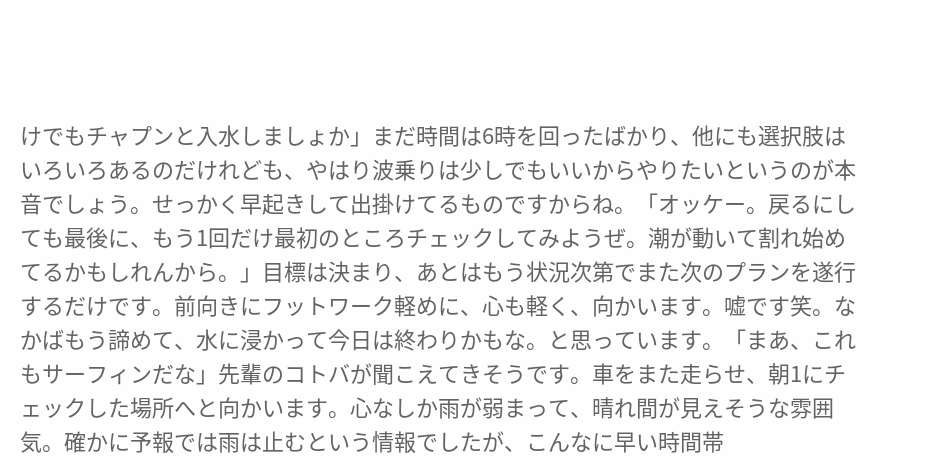けでもチャプンと入水しましょか」まだ時間は6時を回ったばかり、他にも選択肢はいろいろあるのだけれども、やはり波乗りは少しでもいいからやりたいというのが本音でしょう。せっかく早起きして出掛けてるものですからね。「オッケー。戻るにしても最後に、もう1回だけ最初のところチェックしてみようぜ。潮が動いて割れ始めてるかもしれんから。」目標は決まり、あとはもう状況次第でまた次のプランを遂行するだけです。前向きにフットワーク軽めに、心も軽く、向かいます。嘘です笑。なかばもう諦めて、水に浸かって今日は終わりかもな。と思っています。「まあ、これもサーフィンだな」先輩のコトバが聞こえてきそうです。車をまた走らせ、朝1にチェックした場所へと向かいます。心なしか雨が弱まって、晴れ間が見えそうな雰囲気。確かに予報では雨は止むという情報でしたが、こんなに早い時間帯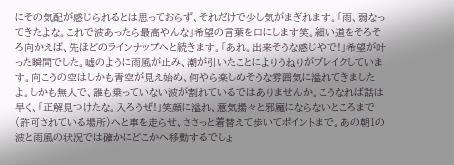にその気配が感じられるとは思っておらず、それだけで少し気がまぎれます。「雨、弱なってきたよな。これで波あったら最高やんな」希望の言葉を口にします笑。細い道をそろそろ向かえば、先ほどのラインナップへと続きます。「あれ。出来そうな感じやで!」希望が叶った瞬間でした。嘘のように雨風が止み、潮が引いたことによりうねりがブレイクしています。向こうの空はしかも青空が見え始め、何やら楽しめそうな雰囲気に溢れてきましたよ。しかも無人で、誰も乗っていない波が割れているではありませんか。こうなれば話は早く、「正解見つけたな。入ろうぜ!」笑顔に溢れ、意気揚々と邪魔にならないところまで(許可されている場所)へと車を走らせ、ささっと着替えて歩いてポイントまで。あの朝1の波と雨風の状況では確かにどこかへ移動するでしょ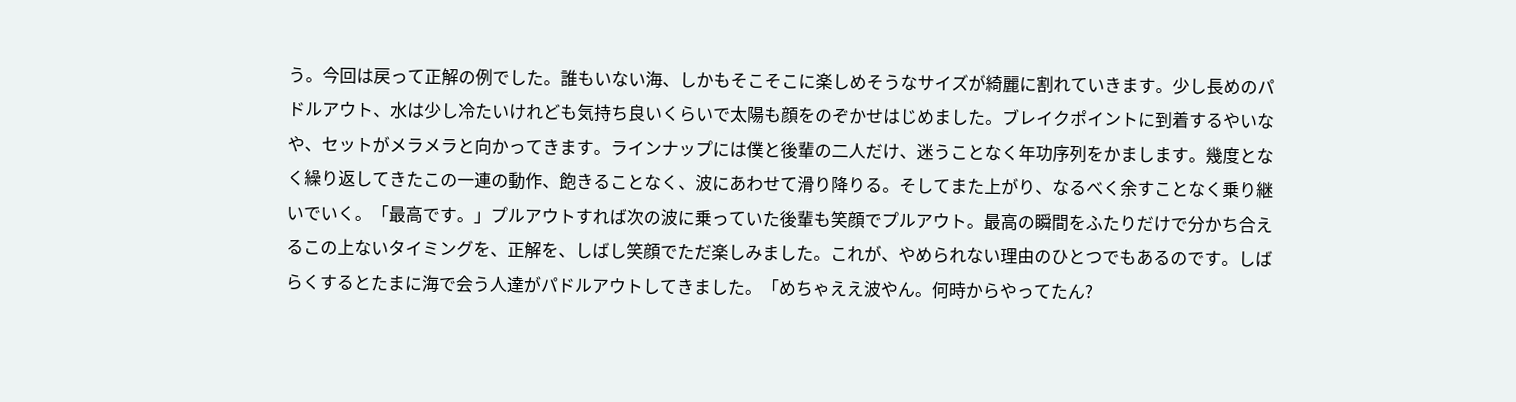う。今回は戻って正解の例でした。誰もいない海、しかもそこそこに楽しめそうなサイズが綺麗に割れていきます。少し長めのパドルアウト、水は少し冷たいけれども気持ち良いくらいで太陽も顔をのぞかせはじめました。ブレイクポイントに到着するやいなや、セットがメラメラと向かってきます。ラインナップには僕と後輩の二人だけ、迷うことなく年功序列をかまします。幾度となく繰り返してきたこの一連の動作、飽きることなく、波にあわせて滑り降りる。そしてまた上がり、なるべく余すことなく乗り継いでいく。「最高です。」プルアウトすれば次の波に乗っていた後輩も笑顔でプルアウト。最高の瞬間をふたりだけで分かち合えるこの上ないタイミングを、正解を、しばし笑顔でただ楽しみました。これが、やめられない理由のひとつでもあるのです。しばらくするとたまに海で会う人達がパドルアウトしてきました。「めちゃええ波やん。何時からやってたん?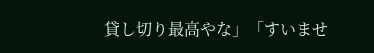貸し切り最高やな」「すいませ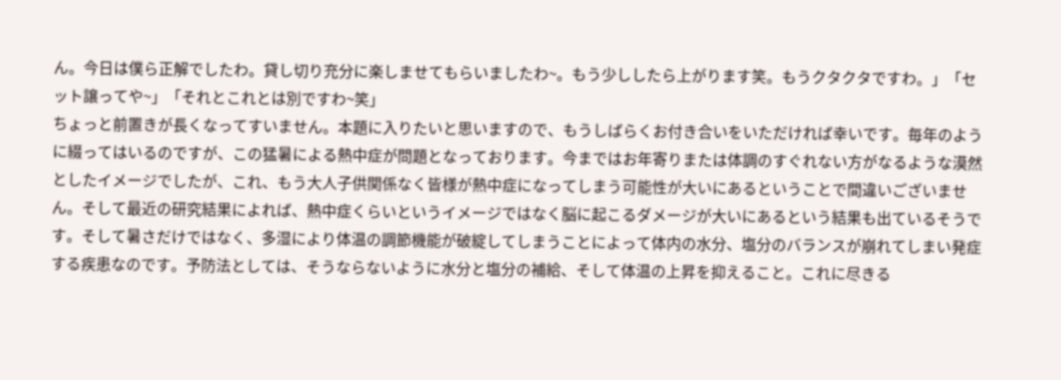ん。今日は僕ら正解でしたわ。貸し切り充分に楽しませてもらいましたわ~。もう少ししたら上がります笑。もうクタクタですわ。」「セット譲ってや~」「それとこれとは別ですわ~笑」
ちょっと前置きが長くなってすいません。本題に入りたいと思いますので、もうしばらくお付き合いをいただければ幸いです。毎年のように綴ってはいるのですが、この猛暑による熱中症が問題となっております。今まではお年寄りまたは体調のすぐれない方がなるような漠然としたイメージでしたが、これ、もう大人子供関係なく皆様が熱中症になってしまう可能性が大いにあるということで間違いございません。そして最近の研究結果によれば、熱中症くらいというイメージではなく脳に起こるダメージが大いにあるという結果も出ているそうです。そして暑さだけではなく、多湿により体温の調節機能が破綻してしまうことによって体内の水分、塩分のバランスが崩れてしまい発症する疾患なのです。予防法としては、そうならないように水分と塩分の補給、そして体温の上昇を抑えること。これに尽きる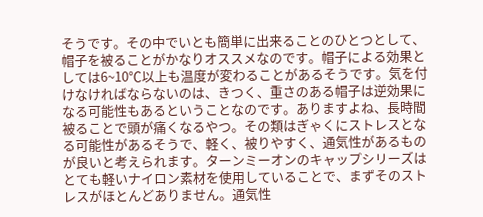そうです。その中でいとも簡単に出来ることのひとつとして、帽子を被ることがかなりオススメなのです。帽子による効果としては6~10℃以上も温度が変わることがあるそうです。気を付けなければならないのは、きつく、重さのある帽子は逆効果になる可能性もあるということなのです。ありますよね、長時間被ることで頭が痛くなるやつ。その類はぎゃくにストレスとなる可能性があるそうで、軽く、被りやすく、通気性があるものが良いと考えられます。ターンミーオンのキャップシリーズはとても軽いナイロン素材を使用していることで、まずそのストレスがほとんどありません。通気性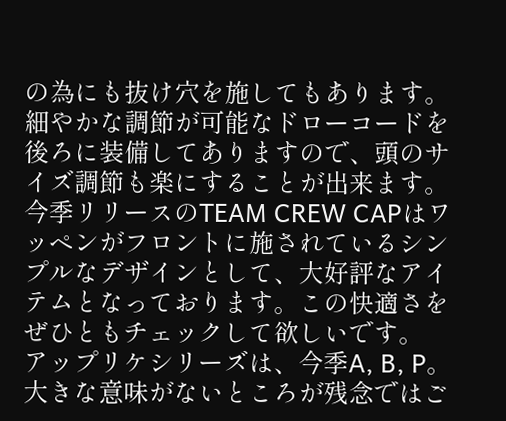の為にも抜け穴を施してもあります。細やかな調節が可能なドローコードを後ろに装備してありますので、頭のサイズ調節も楽にすることが出来ます。今季リリースのTEAM CREW CAPはワッペンがフロントに施されているシンプルなデザインとして、大好評なアイテムとなっております。この快適さをぜひともチェックして欲しいです。
アップリケシリーズは、今季A, B, P。大きな意味がないところが残念ではご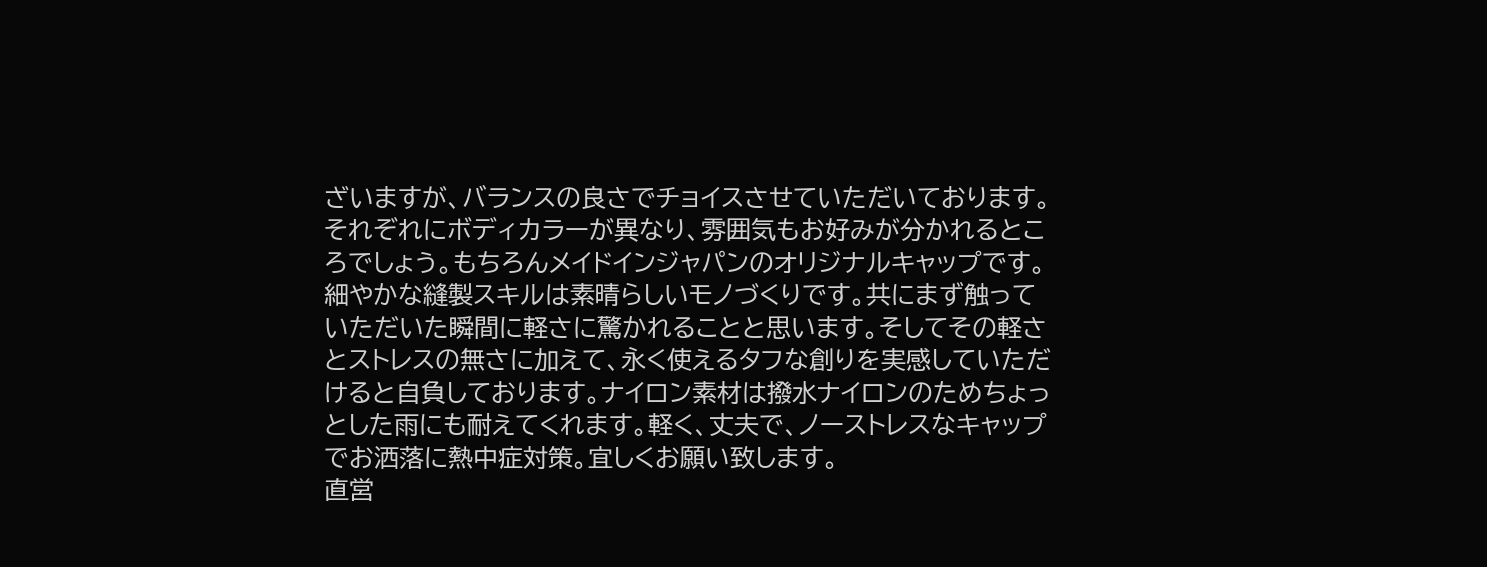ざいますが、バランスの良さでチョイスさせていただいております。それぞれにボディカラーが異なり、雰囲気もお好みが分かれるところでしょう。もちろんメイドインジャパンのオリジナルキャップです。細やかな縫製スキルは素晴らしいモノづくりです。共にまず触っていただいた瞬間に軽さに驚かれることと思います。そしてその軽さとストレスの無さに加えて、永く使えるタフな創りを実感していただけると自負しております。ナイロン素材は撥水ナイロンのためちょっとした雨にも耐えてくれます。軽く、丈夫で、ノーストレスなキャップでお洒落に熱中症対策。宜しくお願い致します。
直営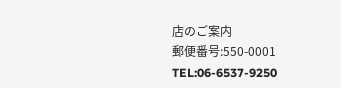店のご案内
郵便番号:550-0001
TEL:06-6537-9250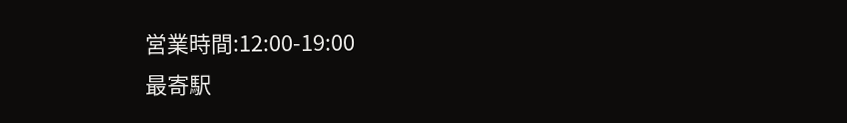営業時間:12:00-19:00
最寄駅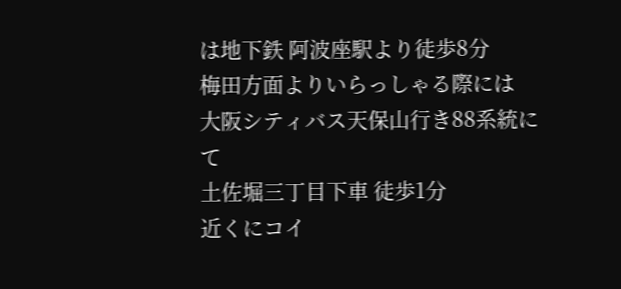は地下鉄 阿波座駅より徒歩8分
梅田方面よりいらっしゃる際には
大阪シティバス天保山行き88系統にて
土佐堀三丁目下車 徒歩1分
近くにコイ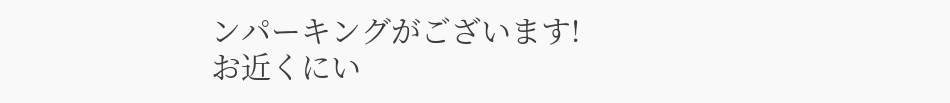ンパーキングがございます!
お近くにい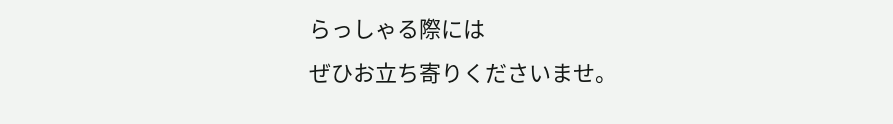らっしゃる際には
ぜひお立ち寄りくださいませ。